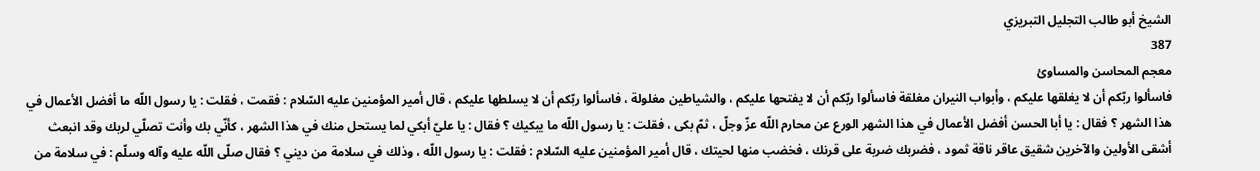الشيخ أبو طالب التجليل التبريزي
387
معجم المحاسن والمساوئ
فاسألوا ربّكم أن لا يغلقها عليكم ، وأبواب النيران مغلقة فاسألوا ربّكم أن لا يفتحها عليكم ، والشياطين مغلولة ، فاسألوا ربّكم أن لا يسلطها عليكم ، قال أمير المؤمنين عليه السّلام : فقمت ، فقلت : يا رسول اللّه ما أفضل الأعمال في هذا الشهر ؟ فقال : يا أبا الحسن أفضل الأعمال في هذا الشهر الورع عن محارم اللّه عزّ وجلّ ، ثمّ بكى ، فقلت : يا رسول اللّه ما يبكيك ؟ فقال : يا عليّ أبكي لما يستحل منك في هذا الشهر ، كأنّي بك وأنت تصلّي لربك وقد انبعث أشقى الأولين والآخرين شقيق عاقر ناقة ثمود ، فضربك ضربة على قرنك ، فخضب منها لحيتك ، قال أمير المؤمنين عليه السّلام : فقلت : يا رسول اللّه ، وذلك في سلامة من ديني ؟ فقال صلّى اللّه عليه وآله وسلّم : في سلامة من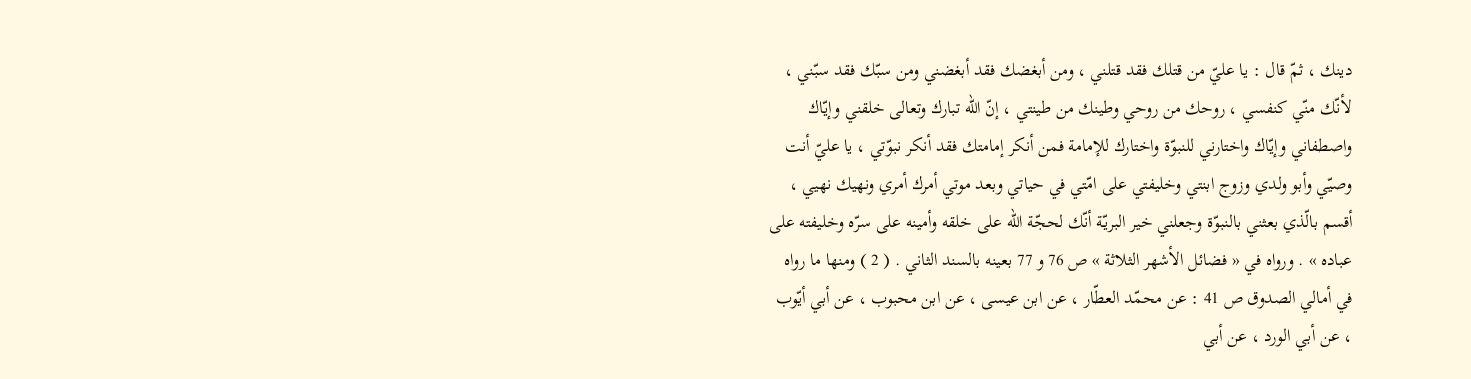دينك ، ثمّ قال : يا عليّ من قتلك فقد قتلني ، ومن أبغضك فقد أبغضني ومن سبّك فقد سبّني ، لأنّك منّي كنفسي ، روحك من روحي وطينك من طينتي ، إنّ اللّه تبارك وتعالى خلقني وإيّاك واصطفاني وإيّاك واختارني للنبوّة واختارك للإمامة فمن أنكر إمامتك فقد أنكر نبوّتي ، يا عليّ أنت وصيّي وأبو ولدي وزوج ابنتي وخليفتي على امّتي في حياتي وبعد موتي أمرك أمري ونهيك نهيي ، أقسم بالّذي بعثني بالنبوّة وجعلني خير البريّة أنّك لحجّة اللّه على خلقه وأمينه على سرّه وخليفته على عباده » . ورواه في « فضائل الأشهر الثلاثة » ص 76 و 77 بعينه بالسند الثاني . ( 2 ) ومنها ما رواه في أمالي الصدوق ص 41 : عن محمّد العطّار ، عن ابن عيسى ، عن ابن محبوب ، عن أبي أيّوب ، عن أبي الورد ، عن أبي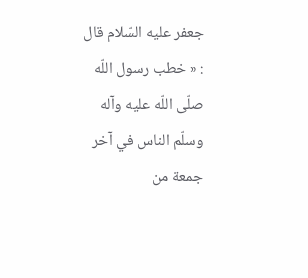جعفر عليه السّلام قال : « خطب رسول اللّه صلّى اللّه عليه وآله وسلّم الناس في آخر جمعة من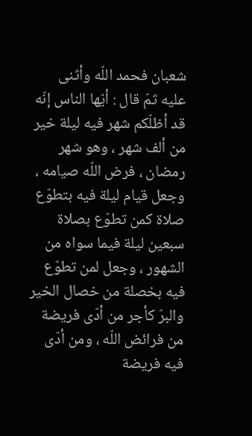شعبان فحمد اللّه وأثنى عليه ثمّ قال : أيّها الناس إنّه قد أظلّكم شهر فيه ليلة خير من ألف شهر ، وهو شهر رمضان ، فرض اللّه صيامه ، وجعل قيام ليلة فيه بتطوّع صلاة كمن تطوّع بصلاة سبعين ليلة فيما سواه من الشهور ، وجعل لمن تطوّع فيه بخصلة من خصال الخير والبرّ كأجر من أدّى فريضة من فرائض اللّه ، ومن أدّى فيه فريضة